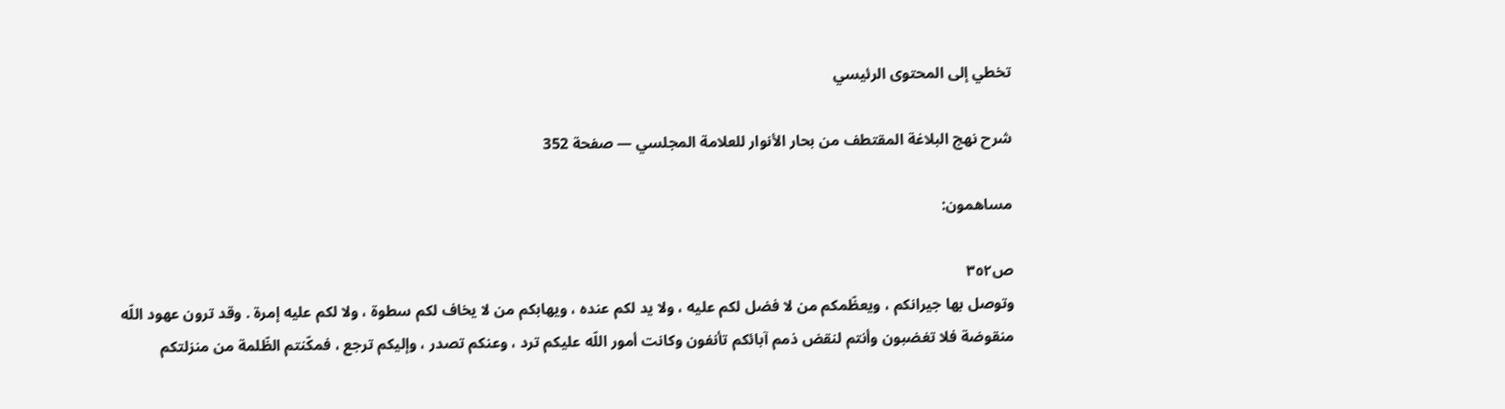تخطي إلى المحتوى الرئيسي

شرح نهج البلاغة المقتطف من بحار الأنوار للعلامة المجلسي — صفحة 352

مساهمون:

ص٣٥٢
وتوصل بها جيرانكم ، ويعظّمكم من لا فضل لكم عليه ، ولا يد لكم عنده ، ويهابكم من لا يخاف لكم سطوة ، ولا لكم عليه إمرة . وقد ترون عهود اللّه منقوضة فلا تغضبون وأنتم لنقض ذمم آبائكم تأنفون وكانت أمور اللّه عليكم ترد ، وعنكم تصدر ، وإليكم ترجع ، فمكّنتم الظّلمة من منزلتكم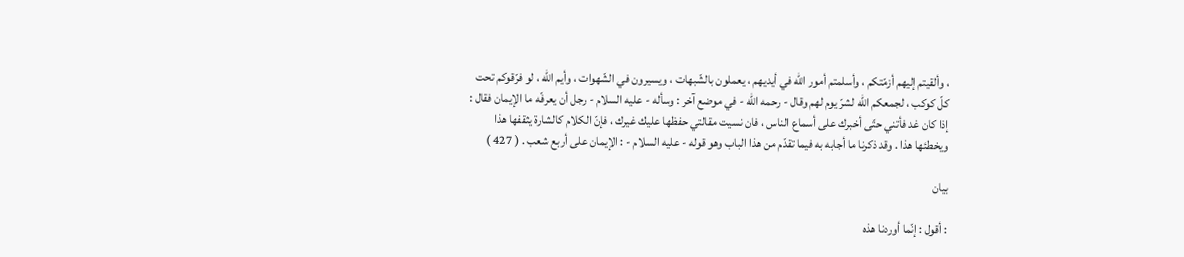، وألقيتم إليهم أزمّتكم ، وأسلمتم أمور اللّه في أيديهم ، يعملون بالشّبهات ، ويسيرون في الشّهوات ، وأيم اللّه ، لو فرّقوكم تحت كلّ كوكب ، لجمعكم اللّه لشرّ يوم لهم وقال - رحمه اللّه - في موضع آخر : وسأله - عليه السلام - رجل أن يعرفّه ما الإيمان فقال : إذا كان غد فأتني حتّى أخبرك على أسماع الناس ، فان نسيت مقالتي حفظها عليك غيرك ، فإنّ الكلام كالشارة يثقفها هذا ويخطئها هذا . وقد ذكرنا ما أجابه به فيما تقدّم من هذا الباب وهو قوله - عليه السلام - : الإيمان على أربع شعب . ( 427 )

بيان

: أقول : إنّما أوردنا هذه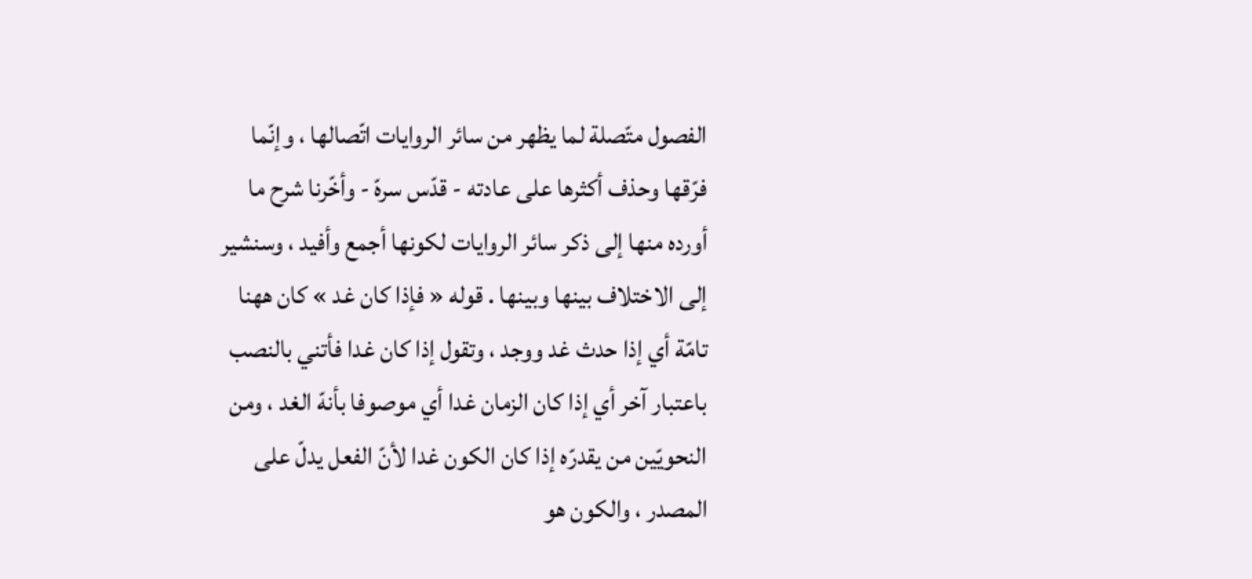الفصول متّصلة لما يظهر من سائر الروايات اتّصالها ، وإنّما فرّقها وحذف أكثرها على عادته - قدّس سرهّ - وأخّرنا شرح ما أورده منها إلى ذكر سائر الروايات لكونها أجمع وأفيد ، وسنشير إلى الاختلاف بينها وبينها . قوله « فإذا كان غد » كان ههنا تامّة أي إذا حدث غد ووجد ، وتقول إذا كان غدا فأتني بالنصب باعتبار آخر أي إذا كان الزمان غدا أي موصوفا بأنهّ الغد ، ومن النحويّين من يقدرّه إذا كان الكون غدا لأنّ الفعل يدلّ على المصدر ، والكون هو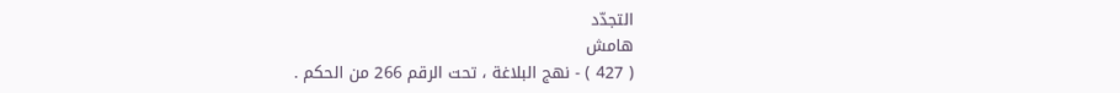التجدّد
هامش
( 427 ) - نهج البلاغة ، تحت الرقم 266 من الحكم .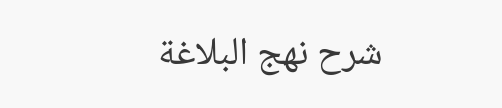شرح نهج البلاغة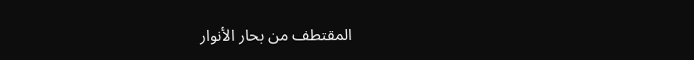المقتطف من بحار الأنوار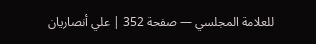للعلامة المجلسي — صفحة 352 | علي أنصاريان